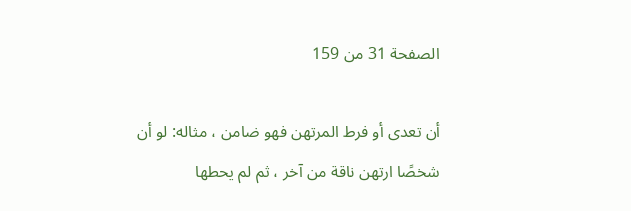الصفحة 31 من 159

أن تعدى أو فرط المرتهن فهو ضامن ، مثاله: لو أن شخصًا ارتهن ناقة من آخر ، ثم لم يحطها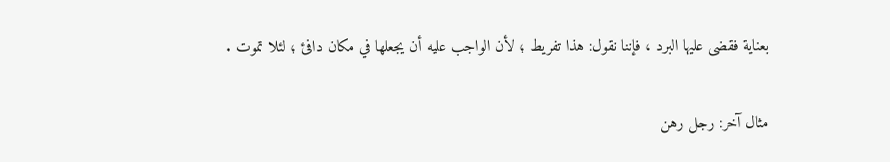بعناية فقضى عليها البرد ، فإننا نقول: هذا تفريط ؛ لأن الواجب عليه أن يجعلها في مكان دافئ ؛ لئلا تموت .

مثال آخر: رجل رهن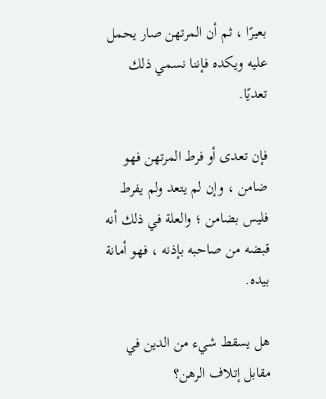بعيرًا ، ثم أن المرتهن صار يحمل عليه ويكده فإننا نسمي ذلك تعديًا.

فإن تعدى أو فرط المرتهن فهو ضامن ، وإن لم يتعد ولم يفرط فليس بضامن ؛ والعلة في ذلك أنه قبضه من صاحبه بإذنه ، فهو أمانة بيده.

هل يسقط شيء من الدين في مقابل إتلاف الرهن؟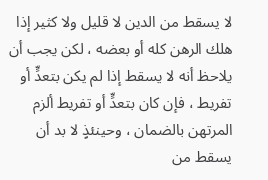لا يسقط من الدين لا قليل ولا كثير إذا هلك الرهن كله أو بعضه ، لكن يجب أن يلاحظ أنه لا يسقط إذا لم يكن بتعدٍّ أو تفريط ، فإن كان بتعدٍّ أو تفريط ألزم المرتهن بالضمان ، وحينئذٍ لا بد أن يسقط من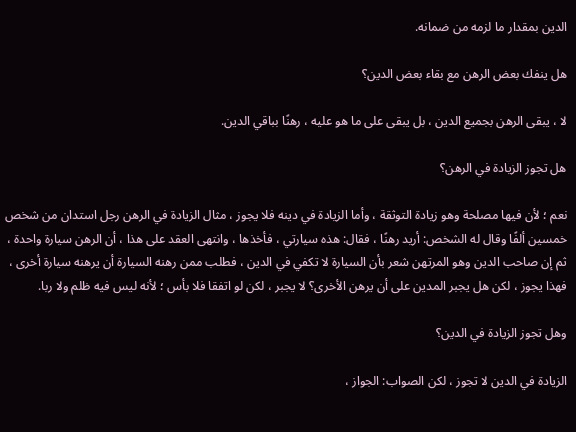الدين بمقدار ما لزمه من ضمانه.

هل ينفك بعض الرهن مع بقاء بعض الدين؟

لا ، يبقى الرهن بجميع الدين ، بل يبقى على ما هو عليه ، رهنًا بباقي الدين.

هل تجوز الزيادة في الرهن؟

نعم ؛ لأن فيها مصلحة وهو زيادة التوثقة ، وأما الزيادة في دينه فلا يجوز ، مثال الزيادة في الرهن رجل استدان من شخص خمسين ألفًا وقال له الشخص: أريد رهنًا ، فقال: هذه سيارتي ، فأخذها ، وانتهى العقد على هذا ، أن الرهن سيارة واحدة ، ثم إن صاحب الدين وهو المرتهن شعر بأن السيارة لا تكفي في الدين ، فطلب ممن رهنه السيارة أن يرهنه سيارة أخرى ، فهذا يجوز ، لكن هل يجبر المدين على أن يرهن الأخرى؟ لا يجبر ، لكن لو اتفقا فلا بأس ؛ لأنه ليس فيه ظلم ولا ربا.

وهل تجوز الزيادة في الدين؟

الزيادة في الدين لا تجوز ، لكن الصواب: الجواز ،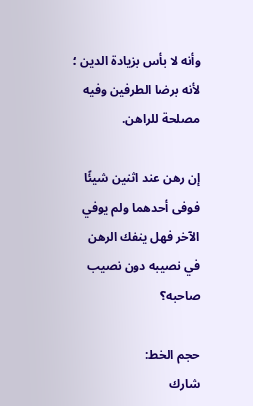وأنه لا بأس بزيادة الدين ؛ لأنه برضا الطرفين وفيه مصلحة للراهن.

إن رهن عند اثنين شيئًا فوفى أحدهما ولم يوفي الآخر فهل ينفك الرهن في نصيبه دون نصيب صاحبه؟

حجم الخط:
شارك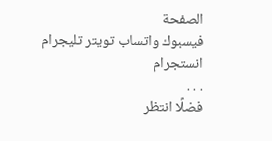الصفحة
فيسبوك واتساب تويتر تليجرام انستجرام
. . .
فضلًا انتظر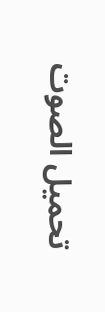تحميل الصوت